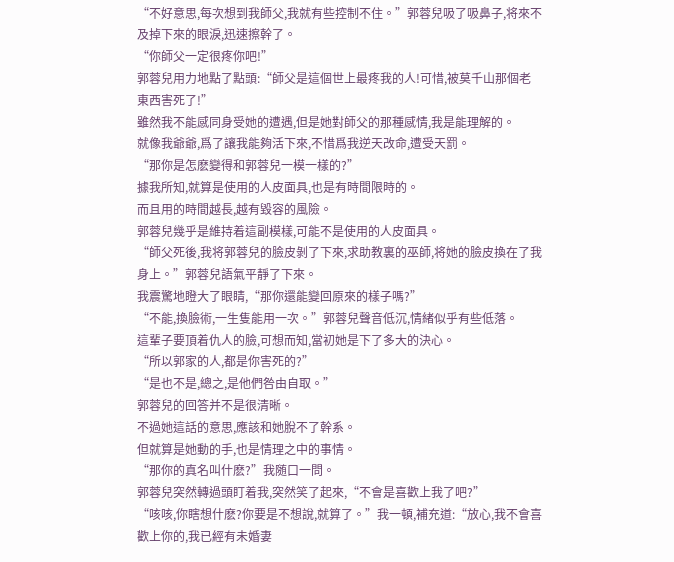“不好意思,每次想到我師父,我就有些控制不住。”郭蓉兒吸了吸鼻子,将來不及掉下來的眼淚,迅速擦幹了。
“你師父一定很疼你吧!”
郭蓉兒用力地點了點頭:“師父是這個世上最疼我的人!可惜,被莫千山那個老東西害死了!”
雖然我不能感同身受她的遭遇,但是她對師父的那種感情,我是能理解的。
就像我爺爺,爲了讓我能夠活下來,不惜爲我逆天改命,遭受天罰。
“那你是怎麽變得和郭蓉兒一模一樣的?”
據我所知,就算是使用的人皮面具,也是有時間限時的。
而且用的時間越長,越有毀容的風險。
郭蓉兒幾乎是維持着這副模樣,可能不是使用的人皮面具。
“師父死後,我将郭蓉兒的臉皮剝了下來,求助教裏的巫師,将她的臉皮換在了我身上。”郭蓉兒語氣平靜了下來。
我震驚地瞪大了眼睛,“那你還能變回原來的樣子嗎?”
“不能,換臉術,一生隻能用一次。”郭蓉兒聲音低沉,情緒似乎有些低落。
這輩子要頂着仇人的臉,可想而知,當初她是下了多大的決心。
“所以郭家的人,都是你害死的?”
“是也不是,總之,是他們咎由自取。”
郭蓉兒的回答并不是很清晰。
不過她這話的意思,應該和她脫不了幹系。
但就算是她動的手,也是情理之中的事情。
“那你的真名叫什麽?”我随口一問。
郭蓉兒突然轉過頭盯着我,突然笑了起來,“不會是喜歡上我了吧?”
“咳咳,你瞎想什麽?你要是不想說,就算了。”我一頓,補充道:“放心,我不會喜歡上你的,我已經有未婚妻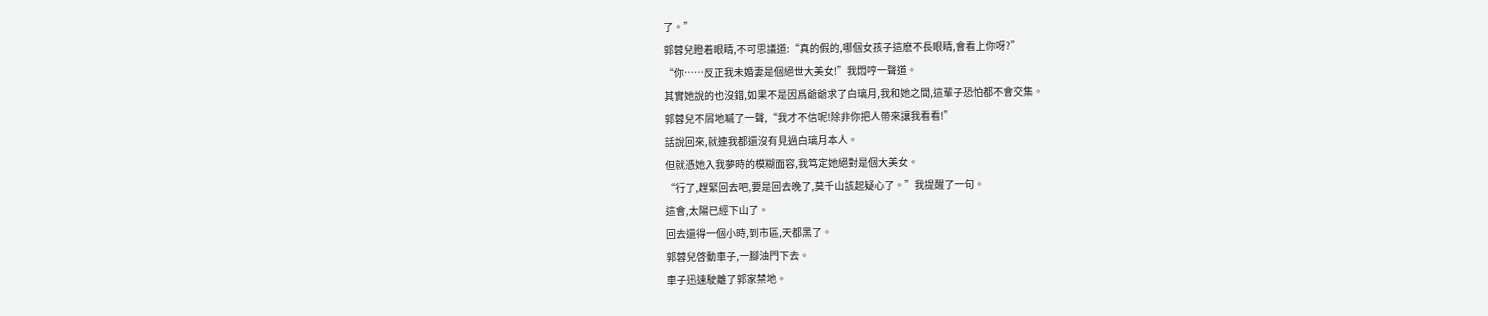了。”
郭蓉兒瞪着眼睛,不可思議道:“真的假的,哪個女孩子這麽不長眼睛,會看上你呀?”
“你……反正我未婚妻是個絕世大美女!”我悶哼一聲道。
其實她說的也沒錯,如果不是因爲爺爺求了白璃月,我和她之間,這輩子恐怕都不會交集。
郭蓉兒不屑地嘁了一聲,“我才不信呢!除非你把人帶來讓我看看!”
話說回來,就連我都還沒有見過白璃月本人。
但就憑她入我夢時的模糊面容,我笃定她絕對是個大美女。
“行了,趕緊回去吧,要是回去晚了,莫千山該起疑心了。”我提醒了一句。
這會,太陽已經下山了。
回去還得一個小時,到市區,天都黑了。
郭蓉兒啓動車子,一腳油門下去。
車子迅速駛離了郭家禁地。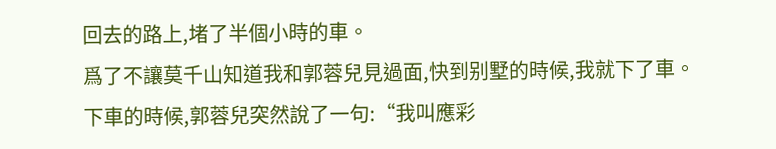回去的路上,堵了半個小時的車。
爲了不讓莫千山知道我和郭蓉兒見過面,快到别墅的時候,我就下了車。
下車的時候,郭蓉兒突然說了一句:“我叫應彩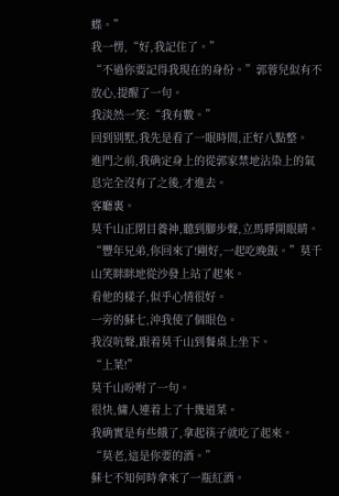蝶。”
我一愣,“好,我記住了。”
“不過你要記得我現在的身份。”郭蓉兒似有不放心,提醒了一句。
我淡然一笑:“我有數。”
回到别墅,我先是看了一眼時間,正好八點整。
進門之前,我确定身上的從郭家禁地沾染上的氣息完全沒有了之後,才進去。
客廳裏。
莫千山正閉目養神,聽到腳步聲,立馬睜開眼睛。
“豐年兄弟,你回來了!剛好,一起吃晚飯。”莫千山笑眯眯地從沙發上站了起來。
看他的樣子,似乎心情很好。
一旁的蘇七,沖我使了個眼色。
我沒吭聲,跟着莫千山到餐桌上坐下。
“上菜!”
莫千山吩咐了一句。
很快,傭人連着上了十幾道菜。
我确實是有些餓了,拿起筷子就吃了起來。
“莫老,這是你要的酒。”
蘇七不知何時拿來了一瓶紅酒。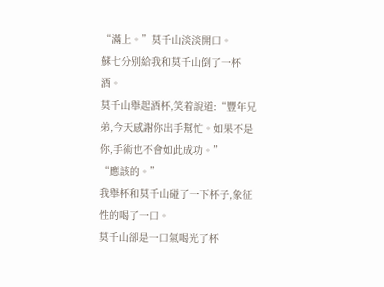“滿上。”莫千山淡淡開口。
蘇七分别給我和莫千山倒了一杯酒。
莫千山舉起酒杯,笑着說道:“豐年兄弟,今天感謝你出手幫忙。如果不是你,手術也不會如此成功。”
“應該的。”
我舉杯和莫千山碰了一下杯子,象征性的喝了一口。
莫千山卻是一口氣喝光了杯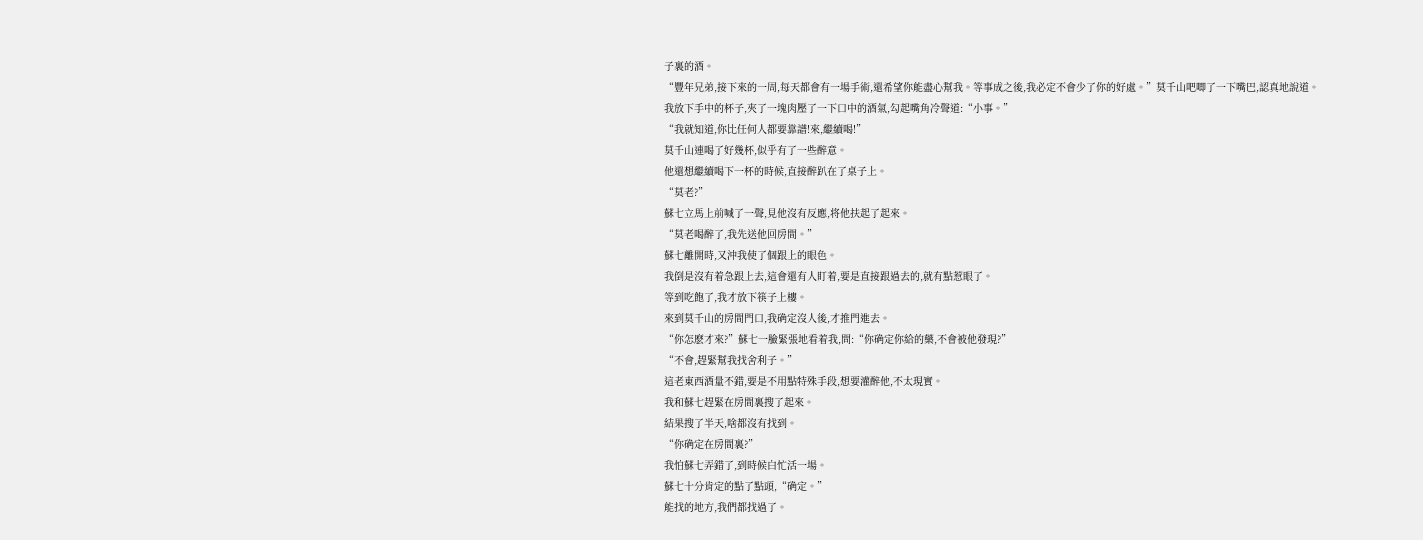子裏的酒。
“豐年兄弟,接下來的一周,每天都會有一場手術,還希望你能盡心幫我。等事成之後,我必定不會少了你的好處。”莫千山吧唧了一下嘴巴,認真地說道。
我放下手中的杯子,夾了一塊肉壓了一下口中的酒氣,勾起嘴角冷聲道:“小事。”
“我就知道,你比任何人都要靠譜!來,繼續喝!”
莫千山連喝了好幾杯,似乎有了一些醉意。
他還想繼續喝下一杯的時候,直接醉趴在了桌子上。
“莫老?”
蘇七立馬上前喊了一聲,見他沒有反應,将他扶起了起來。
“莫老喝醉了,我先送他回房間。”
蘇七離開時,又沖我使了個跟上的眼色。
我倒是沒有着急跟上去,這會還有人盯着,要是直接跟過去的,就有點惹眼了。
等到吃飽了,我才放下筷子上樓。
來到莫千山的房間門口,我确定沒人後,才推門進去。
“你怎麽才來?”蘇七一臉緊張地看着我,問:“你确定你給的藥,不會被他發現?”
“不會,趕緊幫我找舍利子。”
這老東西酒量不錯,要是不用點特殊手段,想要灌醉他,不太現實。
我和蘇七趕緊在房間裏搜了起來。
結果搜了半天,啥都沒有找到。
“你确定在房間裏?”
我怕蘇七弄錯了,到時候白忙活一場。
蘇七十分肯定的點了點頭,“确定。”
能找的地方,我們都找過了。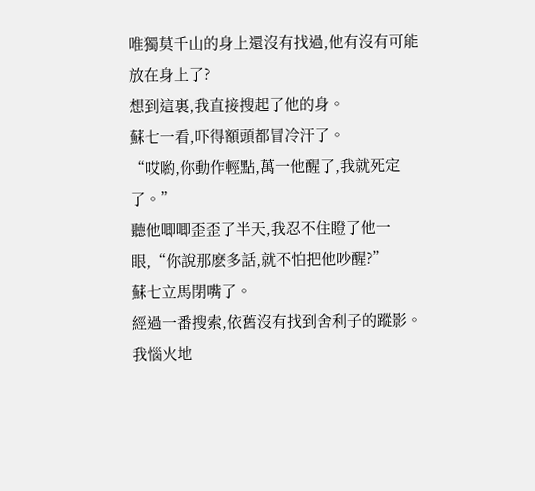唯獨莫千山的身上還沒有找過,他有沒有可能放在身上了?
想到這裏,我直接搜起了他的身。
蘇七一看,吓得額頭都冒冷汗了。
“哎喲,你動作輕點,萬一他醒了,我就死定了。”
聽他唧唧歪歪了半天,我忍不住瞪了他一眼,“你說那麽多話,就不怕把他吵醒?”
蘇七立馬閉嘴了。
經過一番搜索,依舊沒有找到舍利子的蹤影。
我惱火地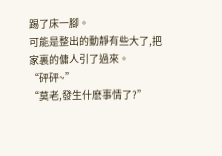踢了床一腳。
可能是整出的動靜有些大了,把家裏的傭人引了過來。
“砰砰~”
“莫老,發生什麽事情了?”